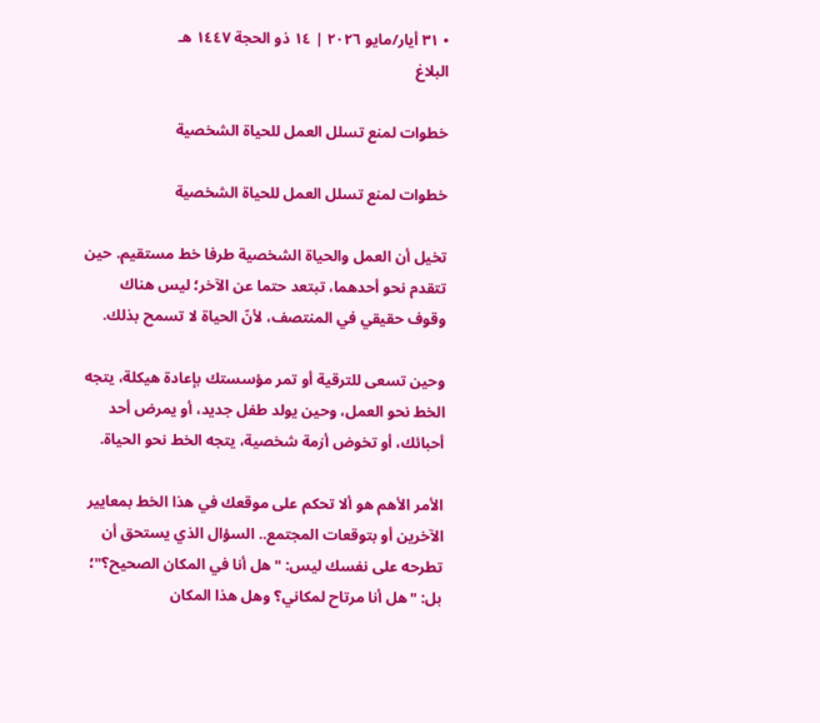• ٣١ أيار/مايو ٢٠٢٦ | ١٤ ذو الحجة ١٤٤٧ هـ
البلاغ

خطوات لمنع تسلل العمل للحياة الشخصية

خطوات لمنع تسلل العمل للحياة الشخصية

تخيل أن العمل والحياة الشخصية طرفا خط مستقيم. حين تتقدم نحو أحدهما، تبتعد حتما عن الآخر؛ ليس هناك وقوف حقيقي في المنتصف، لأنّ الحياة لا تسمح بذلك.

وحين تسعى للترقية أو تمر مؤسستك بإعادة هيكلة، يتجه الخط نحو العمل، وحين يولد طفل جديد، أو يمرض أحد أحبائك، أو تخوض أزمة شخصية، يتجه الخط نحو الحياة.

الأمر الأهم هو ألا تحكم على موقعك في هذا الخط بمعايير الآخرين أو بتوقعات المجتمع.. السؤال الذي يستحق أن تطرحه على نفسك ليس: "هل أنا في المكان الصحيح؟"؛ بل: "هل أنا مرتاح لمكاني؟ وهل هذا المكان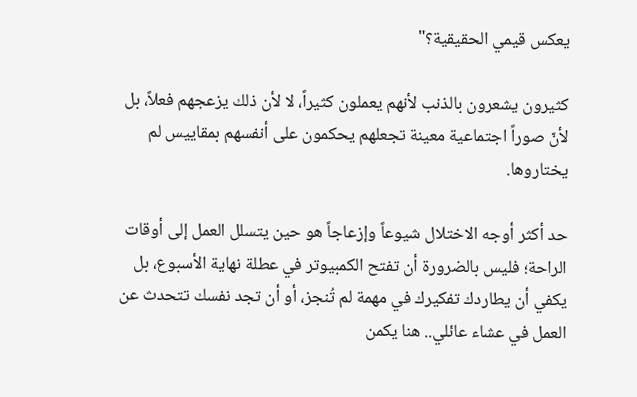يعكس قيمي الحقيقية؟"

كثيرون يشعرون بالذنب لأنهم يعملون كثيراً، لا لأن ذلك يزعجهم فعلاً، بل لأنّ صوراً اجتماعية معينة تجعلهم يحكمون على أنفسهم بمقاييس لم يختاروها.

حد أكثر أوجه الاختلال شيوعاً وإزعاجاً هو حين يتسلل العمل إلى أوقات الراحة؛ فليس بالضرورة أن تفتح الكمبيوتر في عطلة نهاية الأسبوع، بل يكفي أن يطاردك تفكيرك في مهمة لم تُنجز، أو أن تجد نفسك تتحدث عن العمل في عشاء عائلي.. هنا يكمن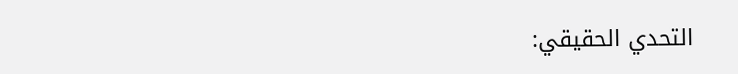التحدي الحقيقي: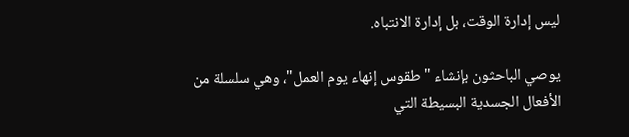ليس إدارة الوقت، بل إدارة الانتباه.

يوصي الباحثون بإنشاء "طقوس إنهاء يوم العمل"، وهي سلسلة من الأفعال الجسدية البسيطة التي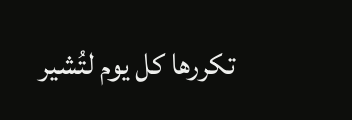تكررها كل يوم لتُشير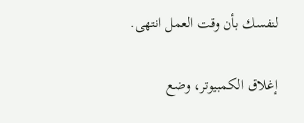لنفسك بأن وقت العمل انتهى.

إغلاق الكمبيوتر، وضع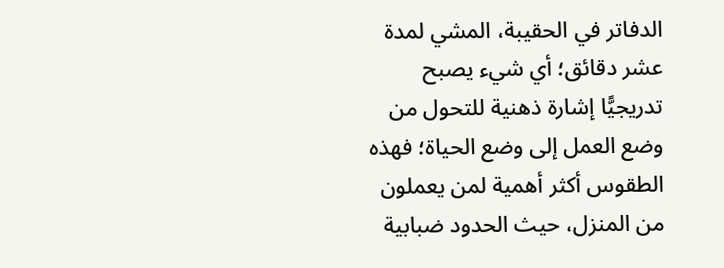الدفاتر في الحقيبة، المشي لمدة عشر دقائق؛ أي شيء يصبح تدريجيًّا إشارة ذهنية للتحول من وضع العمل إلى وضع الحياة؛ فهذه الطقوس أكثر أهمية لمن يعملون من المنزل، حيث الحدود ضبابية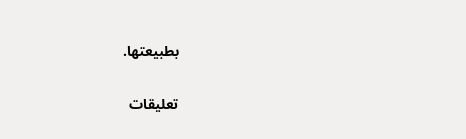بطبيعتها.

تعليقات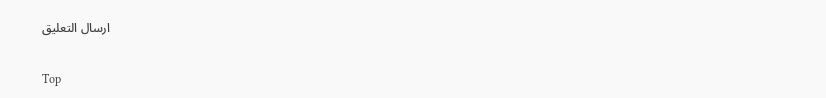ارسال التعليق

Top